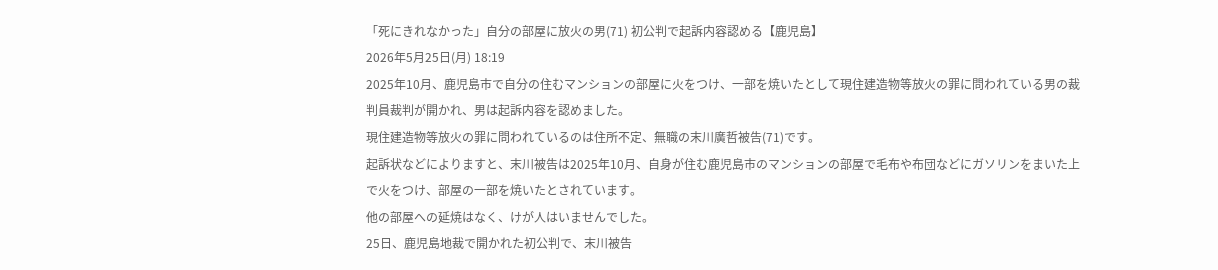「死にきれなかった」自分の部屋に放火の男(71) 初公判で起訴内容認める【鹿児島】
2026年5月25日(月) 18:19
2025年10月、鹿児島市で自分の住むマンションの部屋に火をつけ、一部を焼いたとして現住建造物等放火の罪に問われている男の裁判員裁判が開かれ、男は起訴内容を認めました。
現住建造物等放火の罪に問われているのは住所不定、無職の末川廣哲被告(71)です。
起訴状などによりますと、末川被告は2025年10月、自身が住む鹿児島市のマンションの部屋で毛布や布団などにガソリンをまいた上で火をつけ、部屋の一部を焼いたとされています。
他の部屋への延焼はなく、けが人はいませんでした。
25日、鹿児島地裁で開かれた初公判で、末川被告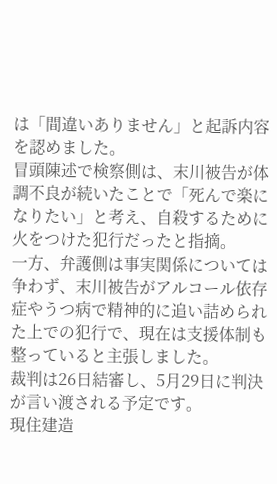は「間違いありません」と起訴内容を認めました。
冒頭陳述で検察側は、末川被告が体調不良が続いたことで「死んで楽になりたい」と考え、自殺するために火をつけた犯行だったと指摘。
一方、弁護側は事実関係については争わず、末川被告がアルコール依存症やうつ病で精神的に追い詰められた上での犯行で、現在は支援体制も整っていると主張しました。
裁判は26日結審し、5月29日に判決が言い渡される予定です。
現住建造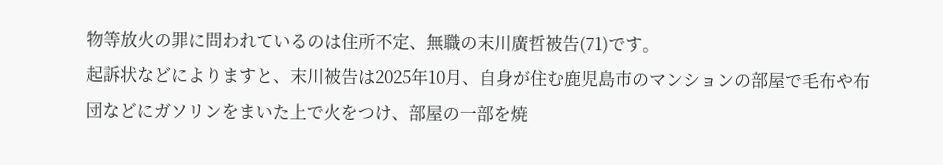物等放火の罪に問われているのは住所不定、無職の末川廣哲被告(71)です。
起訴状などによりますと、末川被告は2025年10月、自身が住む鹿児島市のマンションの部屋で毛布や布団などにガソリンをまいた上で火をつけ、部屋の一部を焼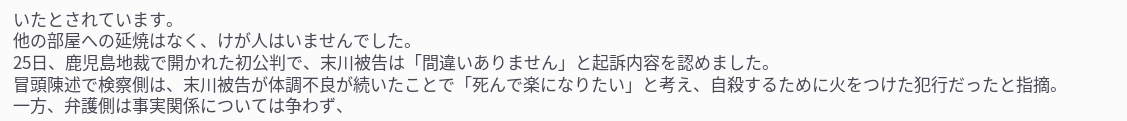いたとされています。
他の部屋への延焼はなく、けが人はいませんでした。
25日、鹿児島地裁で開かれた初公判で、末川被告は「間違いありません」と起訴内容を認めました。
冒頭陳述で検察側は、末川被告が体調不良が続いたことで「死んで楽になりたい」と考え、自殺するために火をつけた犯行だったと指摘。
一方、弁護側は事実関係については争わず、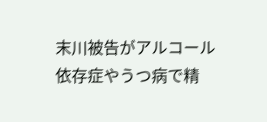末川被告がアルコール依存症やうつ病で精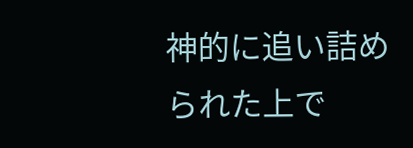神的に追い詰められた上で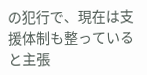の犯行で、現在は支援体制も整っていると主張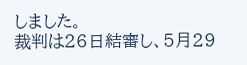しました。
裁判は26日結審し、5月29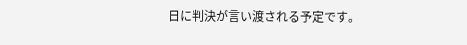日に判決が言い渡される予定です。